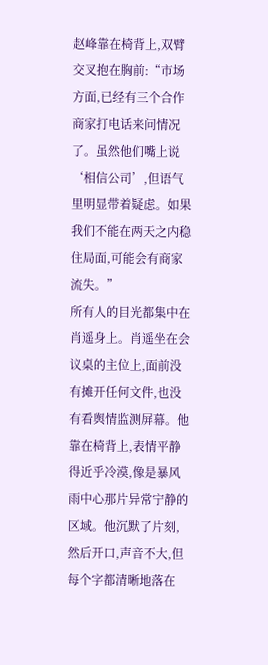赵峰靠在椅背上,双臂交叉抱在胸前:“市场方面,已经有三个合作商家打电话来问情况了。虽然他们嘴上说‘相信公司’,但语气里明显带着疑虑。如果我们不能在两天之内稳住局面,可能会有商家流失。”
所有人的目光都集中在肖遥身上。肖遥坐在会议桌的主位上,面前没有摊开任何文件,也没有看舆情监测屏幕。他靠在椅背上,表情平静得近乎冷漠,像是暴风雨中心那片异常宁静的区域。他沉默了片刻,然后开口,声音不大,但每个字都清晰地落在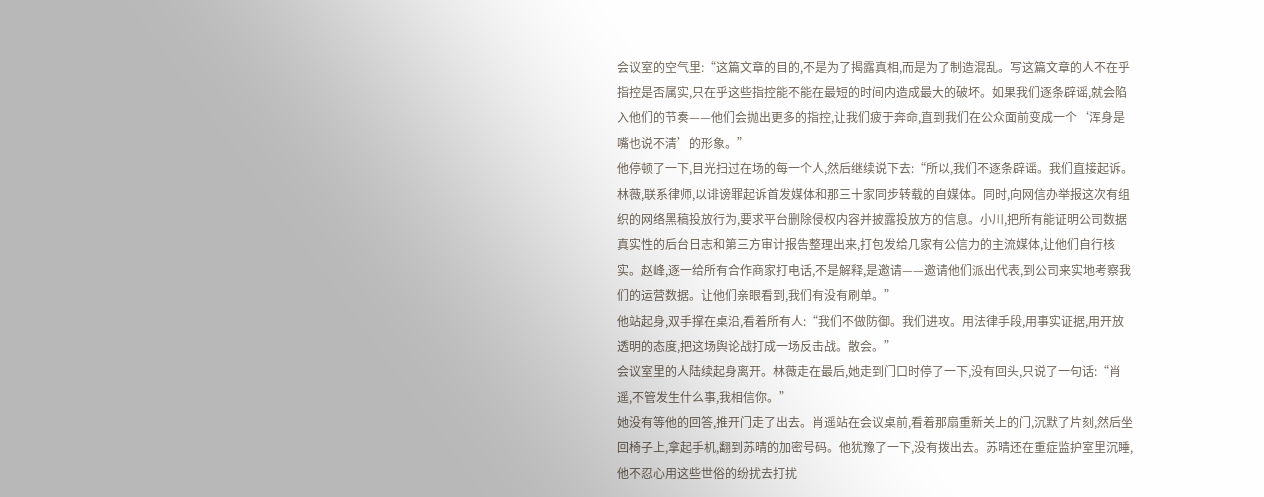会议室的空气里:“这篇文章的目的,不是为了揭露真相,而是为了制造混乱。写这篇文章的人不在乎指控是否属实,只在乎这些指控能不能在最短的时间内造成最大的破坏。如果我们逐条辟谣,就会陷入他们的节奏——他们会抛出更多的指控,让我们疲于奔命,直到我们在公众面前变成一个‘浑身是嘴也说不清’的形象。”
他停顿了一下,目光扫过在场的每一个人,然后继续说下去:“所以,我们不逐条辟谣。我们直接起诉。林薇,联系律师,以诽谤罪起诉首发媒体和那三十家同步转载的自媒体。同时,向网信办举报这次有组织的网络黑稿投放行为,要求平台删除侵权内容并披露投放方的信息。小川,把所有能证明公司数据真实性的后台日志和第三方审计报告整理出来,打包发给几家有公信力的主流媒体,让他们自行核实。赵峰,逐一给所有合作商家打电话,不是解释,是邀请——邀请他们派出代表,到公司来实地考察我们的运营数据。让他们亲眼看到,我们有没有刷单。”
他站起身,双手撑在桌沿,看着所有人:“我们不做防御。我们进攻。用法律手段,用事实证据,用开放透明的态度,把这场舆论战打成一场反击战。散会。”
会议室里的人陆续起身离开。林薇走在最后,她走到门口时停了一下,没有回头,只说了一句话:“肖遥,不管发生什么事,我相信你。”
她没有等他的回答,推开门走了出去。肖遥站在会议桌前,看着那扇重新关上的门,沉默了片刻,然后坐回椅子上,拿起手机,翻到苏晴的加密号码。他犹豫了一下,没有拨出去。苏晴还在重症监护室里沉睡,他不忍心用这些世俗的纷扰去打扰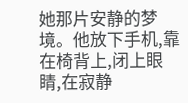她那片安静的梦境。他放下手机,靠在椅背上,闭上眼睛,在寂静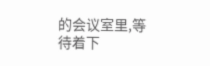的会议室里,等待着下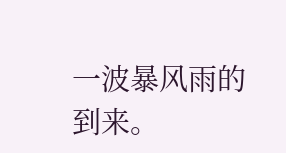一波暴风雨的到来。